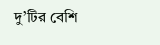দু’টির বেশি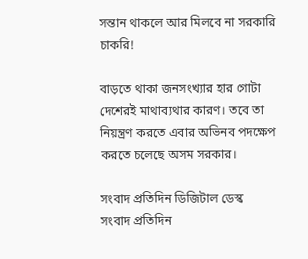সন্তান থাকলে আর মিলবে না সরকারি চাকরি!

বাড়তে থাকা জনসংখ্যার হার গোটা দেশেরই মাথাব্যথার কারণ। তবে তা নিয়ন্ত্রণ করতে এবার অভিনব পদক্ষেপ করতে চলেছে অসম সরকার।

সংবাদ প্রতিদিন ডিজিটাল ডেস্ক
সংবাদ প্রতিদিন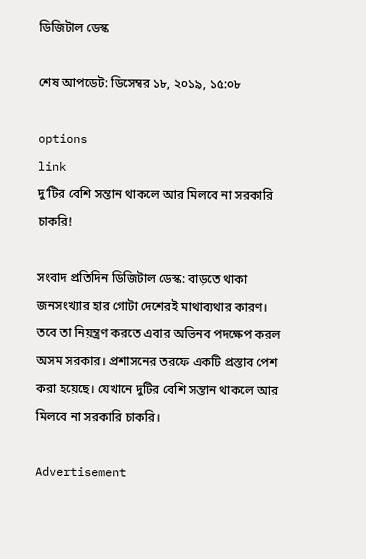ডিজিটাল ডেস্ক

শেষ আপডেট: ডিসেম্বর ১৮, ২০১৯, ১৫:০৮

options
link
দু’টির বেশি সন্তান থাকলে আর মিলবে না সরকারি চাকরি!

সংবাদ প্রতিদিন ডিজিটাল ডেস্ক: বাড়তে থাকা জনসংখ্যার হার গোটা দেশেরই মাথাব্যথার কারণ। তবে তা নিয়ন্ত্রণ করতে এবার অভিনব পদক্ষেপ করল অসম সরকার। প্রশাসনের তরফে একটি প্রস্তাব পেশ করা হয়েছে। যেখানে দুটির বেশি সন্তান থাকলে আর মিলবে না সরকারি চাকরি।

Advertisement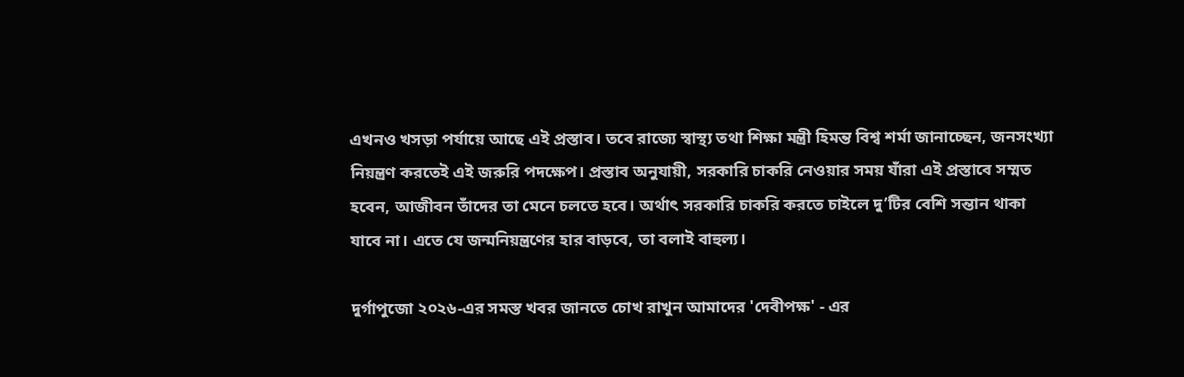এখনও খসড়া পর্যায়ে আছে এই প্রস্তাব। তবে রাজ্যে স্বাস্থ্য তথা শিক্ষা মন্ত্রী হিমন্ত বিশ্ব শর্মা জানাচ্ছেন, জনসংখ্যা নিয়ন্ত্রণ করতেই এই জরুরি পদক্ষেপ। প্রস্তাব অনুযায়ী, সরকারি চাকরি নেওয়ার সময় যাঁরা এই প্রস্তাবে সম্মত হবেন, আজীবন তাঁদের তা মেনে চলতে হবে। অর্থাৎ সরকারি চাকরি করতে চাইলে দু’টির বেশি সন্তান থাকা যাবে না। এতে যে জন্মনিয়ন্ত্রণের হার বাড়বে, তা বলাই বাহুল্য।

দুর্গাপুজো ২০২৬-এর সমস্ত খবর জানতে চোখ রাখুন আমাদের 'দেবীপক্ষ' - এর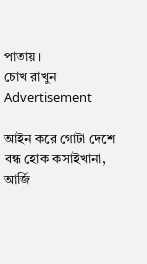পাতায়।
চোখ রাখুন
Advertisement

আইন করে গোটা দেশে বন্ধ হোক কসাইখানা, আর্জি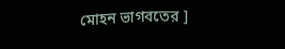মোহন ভাগবতের ]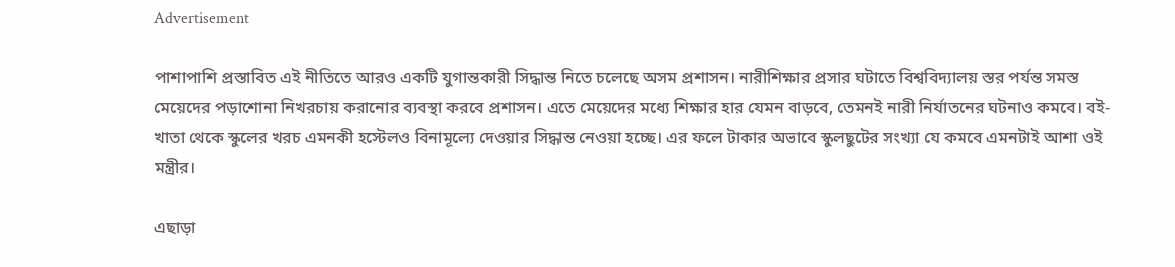Advertisement

পাশাপাশি প্রস্তাবিত এই নীতিতে আরও একটি যুগান্তকারী সিদ্ধান্ত নিতে চলেছে অসম প্রশাসন। নারীশিক্ষার প্রসার ঘটাতে বিশ্ববিদ্যালয় স্তর পর্যন্ত সমস্ত মেয়েদের পড়াশোনা নিখরচায় করানোর ব্যবস্থা করবে প্রশাসন। এতে মেয়েদের মধ্যে শিক্ষার হার যেমন বাড়বে, তেমনই নারী নির্যাতনের ঘটনাও কমবে। বই-খাতা থেকে স্কুলের খরচ এমনকী হস্টেলও বিনামূল্যে দেওয়ার সিদ্ধান্ত নেওয়া হচ্ছে। এর ফলে টাকার অভাবে স্কুলছুটের সংখ্যা যে কমবে এমনটাই আশা ওই মন্ত্রীর।

এছাড়া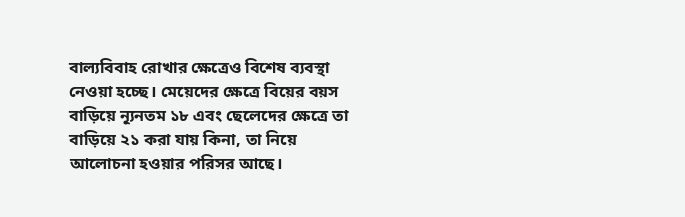বাল্যবিবাহ রোখার ক্ষেত্রেও বিশেষ ব্যবস্থা নেওয়া হচ্ছে। মেয়েদের ক্ষেত্রে বিয়ের বয়স বাড়িয়ে ন্যূনতম ১৮ এবং ছেলেদের ক্ষেত্রে তা বাড়িয়ে ২১ করা যায় কিনা, তা নিয়ে আলোচনা হওয়ার পরিসর আছে।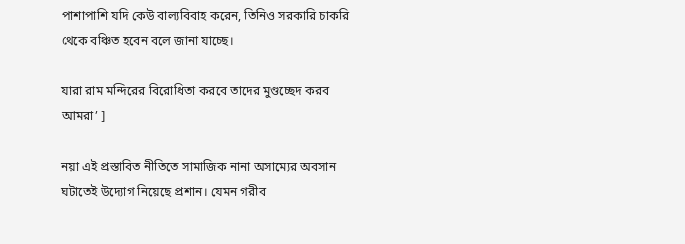পাশাপাশি যদি কেউ বাল্যবিবাহ করেন, তিনিও সরকারি চাকরি থেকে বঞ্চিত হবেন বলে জানা যাচ্ছে।

যারা রাম মন্দিরের বিরোধিতা করবে তাদের মুণ্ডচ্ছেদ করব আমরা’ ]

নয়া এই প্রস্তাবিত নীতিতে সামাজিক নানা অসাম্যের অবসান ঘটাতেই উদ্যোগ নিয়েছে প্রশান। যেমন গরীব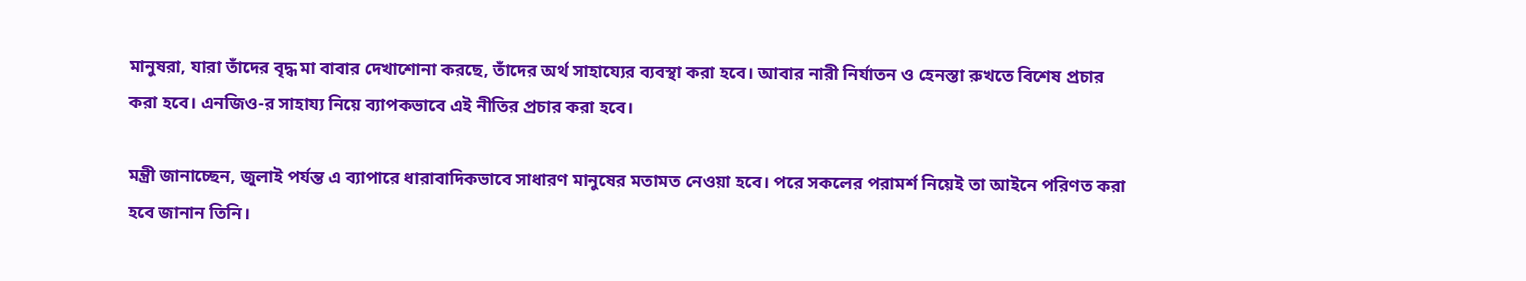মানুষরা, যারা তাঁদের বৃদ্ধ মা বাবার দেখাশোনা করছে, তাঁদের অর্থ সাহায্যের ব্যবস্থা করা হবে। আবার নারী নির্যাতন ও হেনস্তা রুখতে বিশেষ প্রচার করা হবে। এনজিও-র সাহায্য নিয়ে ব্যাপকভাবে এই নীতির প্রচার করা হবে।

মন্ত্রী জানাচ্ছেন, জুলাই পর্যন্ত এ ব্যাপারে ধারাবাদিকভাবে সাধারণ মানুষের মতামত নেওয়া হবে। পরে সকলের পরামর্শ নিয়েই তা আইনে পরিণত করা হবে জানান তিনি।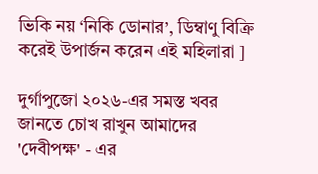ভিকি নয় ‘নিকি ডোনার’, ডিম্বাণু বিক্রি করেই উপার্জন করেন এই মহিলারা ]

দুর্গাপুজো ২০২৬-এর সমস্ত খবর জানতে চোখ রাখুন আমাদের 'দেবীপক্ষ' - এর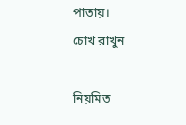পাতায়।
চোখ রাখুন

নিয়মিত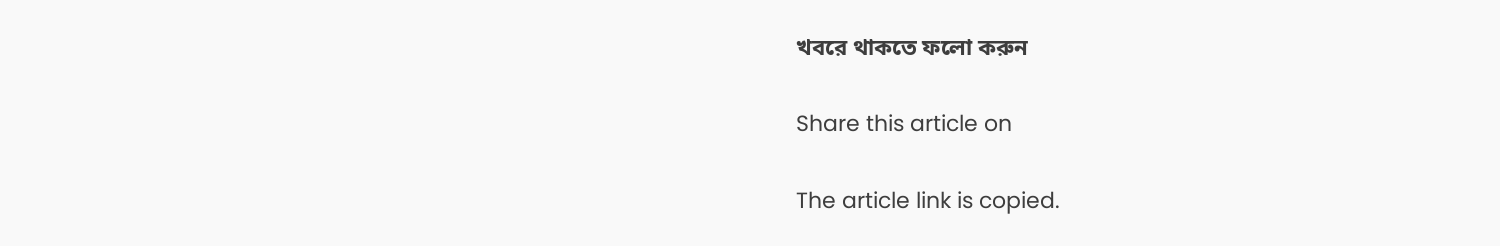খবরে থাকতে ফলো করুন

Share this article on

The article link is copied.